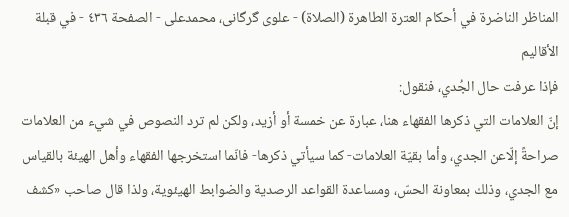المناظر الناضرة في أحکام العترة الطاهرة (الصلاة) - علوی گرگانی، محمدعلی - الصفحة ٤٣٦ - في قبلة الأقاليم
فإذا عرفت حال الجُدي، فنقول:
إنّ العلامات التي ذكرها الفقهاء هنا، عبارة عن خمسة أو أزيد، ولكن لم ترد النصوص في شيء من العلامات صراحةً إلّاعن الجدي، وأما بقيّة العلامات- كما سيأتي ذكرها- فانّما استخرجها الفقهاء وأهل الهيئة بالقياس مع الجدي، وذلك بمعاونة الحسّ، ومساعدة القواعد الرصدية والضوابط الهيئوية، ولذا قال صاحب «كشف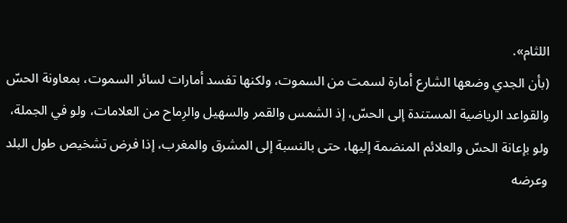اللثام».
(بأن الجدي وضعها الشارع أمارة لسمت من السموت، ولكنها تفسد أمارات لسائر السموت، بمعاونة الحسّ والقواعد الرياضية المستندة إلى الحسّ، إذ الشمس والقمر والسهيل والرِماح من العلامات، ولو في الجملة، ولو بإعانة الحسّ والعلائم المنضمة إليها، حتى بالنسبة إلى المشرق والمغرب، إذا فرض تشخيص طول البلد وعرضه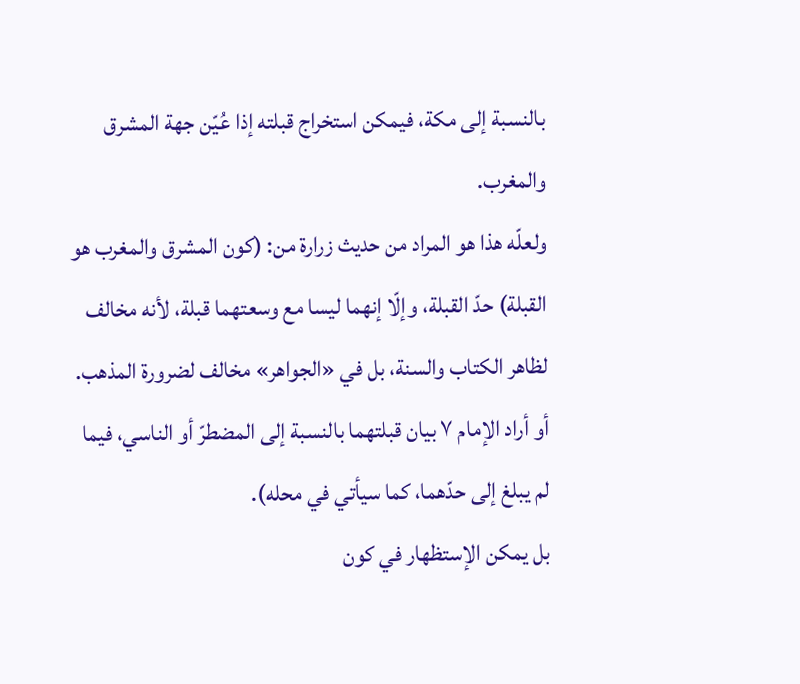بالنسبة إلى مكة، فيمكن استخراج قبلته إذا عُيّن جهة المشرق والمغرب.
ولعلّه هذا هو المراد من حديث زرارة من: (كون المشرق والمغرب هو القبلة) حدّ القبلة، وإلّا إنهما ليسا مع وسعتهما قبلة، لأنه مخالف لظاهر الكتاب والسنة، بل في «الجواهر» مخالف لضرورة المذهب.
أو أراد الإمام ٧ بيان قبلتهما بالنسبة إلى المضطرّ أو الناسي، فيما لم يبلغ إلى حدّهما، كما سيأتي في محله).
بل يمكن الإستظهار في كون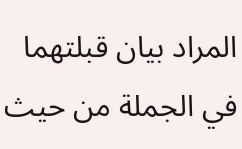المراد بيان قبلتهما في الجملة من حيث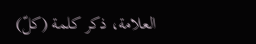العلامة، ذكر كلمة (كلّ)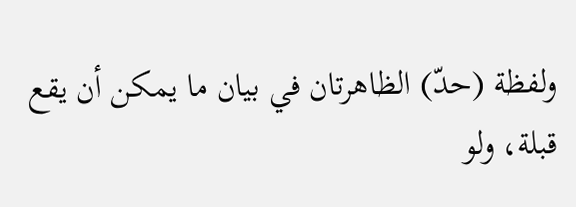ولفظة (حدّ) الظاهرتان في بيان ما يمكن أن يقع قبلة، ولو